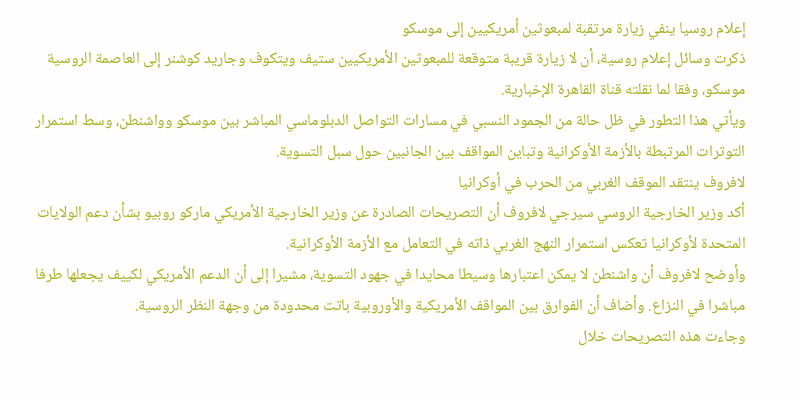إعلام روسيا ينفي زيارة مرتقبة لمبعوثين أمريكيين إلى موسكو
ذكرت وسائل إعلام روسية، أن لا زيارة قريبة متوقعة للمبعوثين الأمريكيين ستيف ويتكوف وجاريد كوشنر إلى العاصمة الروسية موسكو، وفقا لما نقلته قناة القاهرة الإخبارية.
ويأتي هذا التطور في ظل حالة من الجمود النسبي في مسارات التواصل الدبلوماسي المباشر بين موسكو وواشنطن، وسط استمرار التوترات المرتبطة بالأزمة الأوكرانية وتباين المواقف بين الجانبين حول سبل التسوية.
لافروف ينتقد الموقف الغربي من الحرب في أوكرانيا
أكد وزير الخارجية الروسي سيرجي لافروف أن التصريحات الصادرة عن وزير الخارجية الأمريكي ماركو روبيو بشأن دعم الولايات المتحدة لأوكرانيا تعكس استمرار النهج الغربي ذاته في التعامل مع الأزمة الأوكرانية.
وأوضح لافروف أن واشنطن لا يمكن اعتبارها وسيطا محايدا في جهود التسوية، مشيرا إلى أن الدعم الأمريكي لكييف يجعلها طرفا مباشرا في النزاع. وأضاف أن الفوارق بين المواقف الأمريكية والأوروبية باتت محدودة من وجهة النظر الروسية.
وجاءت هذه التصريحات خلال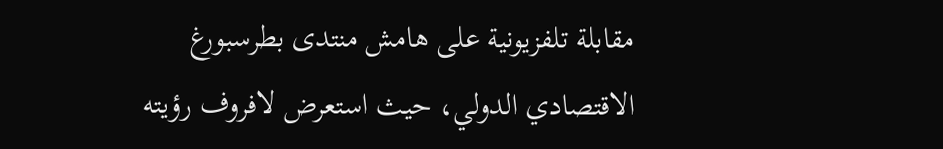مقابلة تلفزيونية على هامش منتدى بطرسبورغ الاقتصادي الدولي، حيث استعرض لافروف رؤيته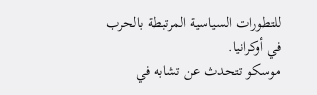للتطورات السياسية المرتبطة بالحرب في أوكرانيا.
موسكو تتحدث عن تشابه في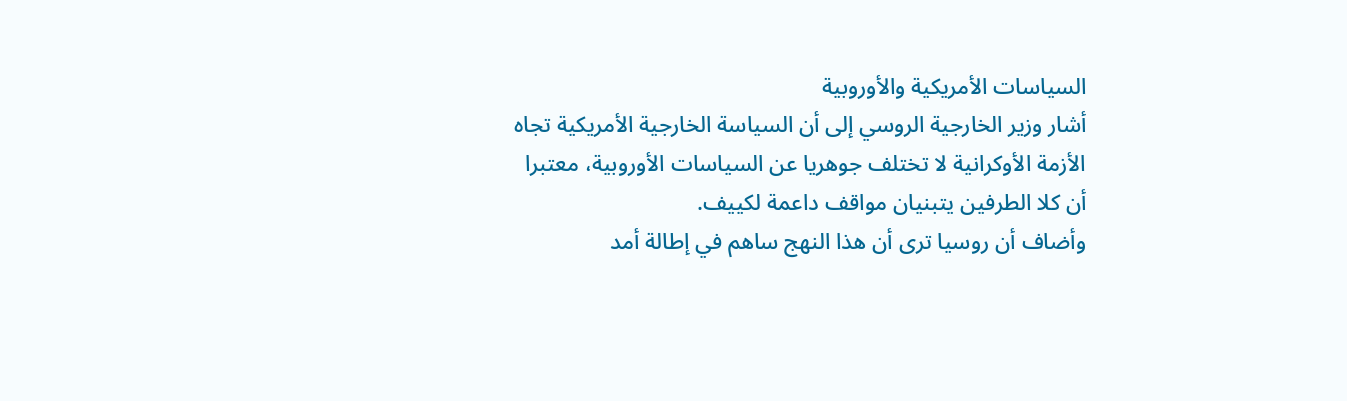السياسات الأمريكية والأوروبية
أشار وزير الخارجية الروسي إلى أن السياسة الخارجية الأمريكية تجاه الأزمة الأوكرانية لا تختلف جوهريا عن السياسات الأوروبية، معتبرا أن كلا الطرفين يتبنيان مواقف داعمة لكييف.
وأضاف أن روسيا ترى أن هذا النهج ساهم في إطالة أمد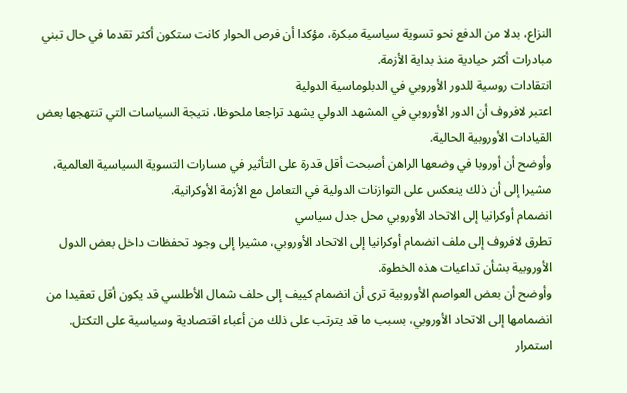النزاع، بدلا من الدفع نحو تسوية سياسية مبكرة، مؤكدا أن فرص الحوار كانت ستكون أكثر تقدما في حال تبني مبادرات أكثر حيادية منذ بداية الأزمة.
انتقادات روسية للدور الأوروبي في الدبلوماسية الدولية
اعتبر لافروف أن الدور الأوروبي في المشهد الدولي يشهد تراجعا ملحوظا، نتيجة السياسات التي تنتهجها بعض القيادات الأوروبية الحالية.
وأوضح أن أوروبا في وضعها الراهن أصبحت أقل قدرة على التأثير في مسارات التسوية السياسية العالمية، مشيرا إلى أن ذلك ينعكس على التوازنات الدولية في التعامل مع الأزمة الأوكرانية.
انضمام أوكرانيا إلى الاتحاد الأوروبي محل جدل سياسي
تطرق لافروف إلى ملف انضمام أوكرانيا إلى الاتحاد الأوروبي، مشيرا إلى وجود تحفظات داخل بعض الدول الأوروبية بشأن تداعيات هذه الخطوة.
وأوضح أن بعض العواصم الأوروبية ترى أن انضمام كييف إلى حلف شمال الأطلسي قد يكون أقل تعقيدا من انضمامها إلى الاتحاد الأوروبي، بسبب ما قد يترتب على ذلك من أعباء اقتصادية وسياسية على التكتل.
استمرار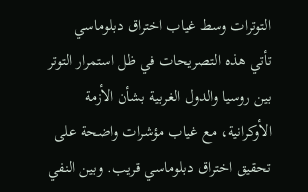التوترات وسط غياب اختراق دبلوماسي
تأتي هذه التصريحات في ظل استمرار التوتر بين روسيا والدول الغربية بشأن الأزمة الأوكرانية، مع غياب مؤشرات واضحة على تحقيق اختراق دبلوماسي قريب. وبين النفي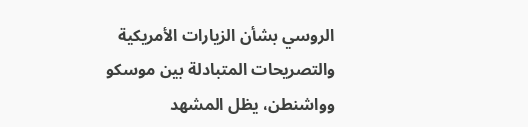الروسي بشأن الزيارات الأمريكية والتصريحات المتبادلة بين موسكو وواشنطن، يظل المشهد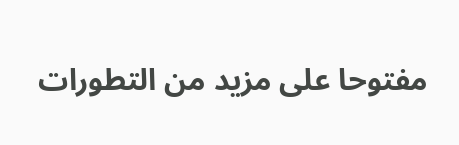مفتوحا على مزيد من التطورات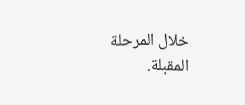خلال المرحلة المقبلة.